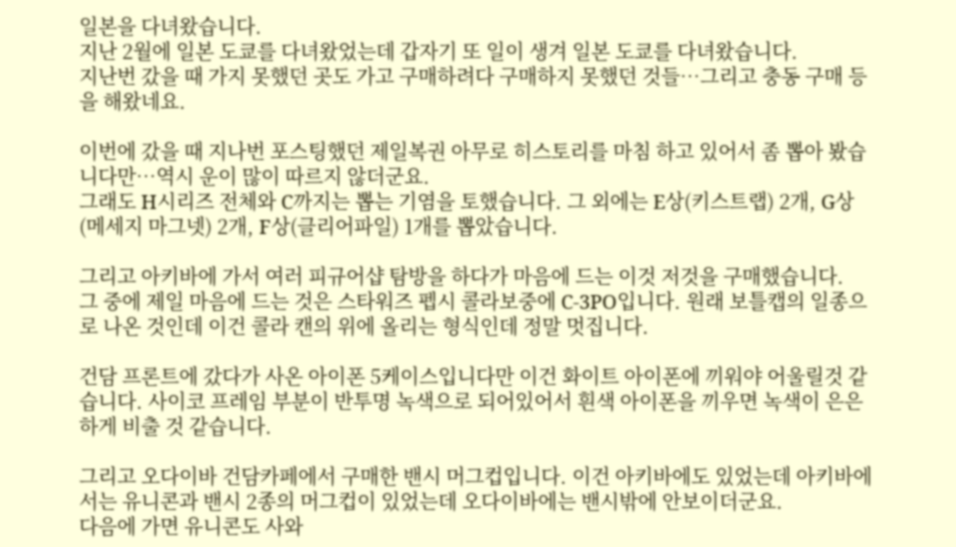일본을 다녀왔습니다.
지난 2월에 일본 도쿄를 다녀왔었는데 갑자기 또 일이 생겨 일본 도쿄를 다녀왔습니다.
지난번 갔을 때 가지 못했던 곳도 가고 구매하려다 구매하지 못했던 것들…그리고 충동 구매 등을 해왔네요.

이번에 갔을 때 지나번 포스팅했던 제일복권 아무로 히스토리를 마침 하고 있어서 좀 뽑아 봤습니다만…역시 운이 많이 따르지 않더군요.
그래도 H시리즈 전체와 C까지는 뽑는 기염을 토했습니다. 그 외에는 E상(키스트랩) 2개, G상(메세지 마그넷) 2개, F상(클리어파일) 1개를 뽑았습니다.

그리고 아키바에 가서 여러 피규어샵 탐방을 하다가 마음에 드는 이것 저것을 구매했습니다.
그 중에 제일 마음에 드는 것은 스타워즈 펩시 콜라보중에 C-3PO입니다. 원래 보틀캡의 일종으로 나온 것인데 이건 콜라 캔의 위에 올리는 형식인데 정말 멋집니다.

건담 프론트에 갔다가 사온 아이폰 5케이스입니다만 이건 화이트 아이폰에 끼워야 어울릴것 같습니다. 사이코 프레임 부분이 반투명 녹색으로 되어있어서 흰색 아이폰을 끼우면 녹색이 은은하게 비출 것 같습니다.

그리고 오다이바 건담카페에서 구매한 밴시 머그컵입니다. 이건 아키바에도 있었는데 아키바에서는 유니콘과 밴시 2종의 머그컵이 있었는데 오다이바에는 밴시밖에 안보이더군요.
다음에 가면 유니콘도 사와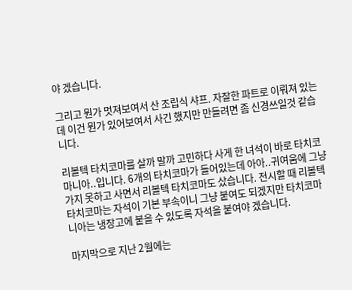야 겠습니다.

그리고 뭔가 멋져보여서 산 조립식 샤프. 자잘한 파트로 이뤄져 있는데 이건 뭔가 있어보여서 사긴 했지만 만들려면 좀 신경쓰일것 같습니다.

리볼텍 타치코마를 살까 말까 고민하다 사게 한 녀석이 바로 타치코마니아..입니다. 6개의 타치코마가 들어있는데 아아..귀여움에 그냥 가지 못하고 사면서 리볼텍 타치코마도 샀습니다. 전시할 때 리볼텍 타치코마는 자석이 기본 부속이니 그냥 붙여도 되겠지만 타치코마니아는 냉장고에 붙을 수 있도록 자석을 붙여야 겠습니다.

마지막으로 지난 2월에는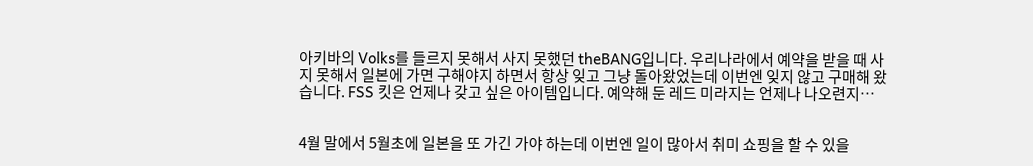아키바의 Volks를 들르지 못해서 사지 못했던 theBANG입니다. 우리나라에서 예약을 받을 때 사지 못해서 일본에 가면 구해야지 하면서 항상 잊고 그냥 돌아왔었는데 이번엔 잊지 않고 구매해 왔습니다. FSS 킷은 언제나 갖고 싶은 아이템입니다. 예약해 둔 레드 미라지는 언제나 나오련지…


4월 말에서 5월초에 일본을 또 가긴 가야 하는데 이번엔 일이 많아서 취미 쇼핑을 할 수 있을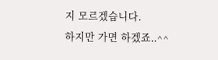지 모르겠습니다.
하지만 가면 하겠죠..^^